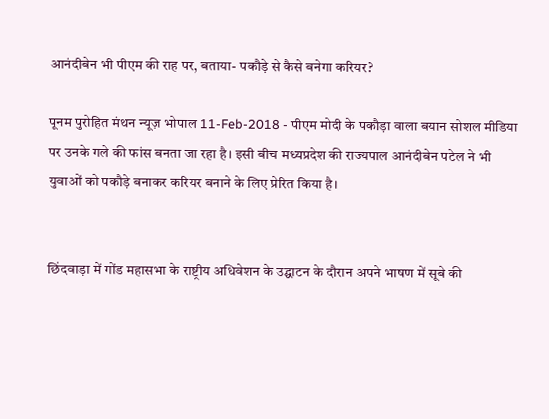आनंदीबेन भी पीएम की राह पर, बताया- पकौड़े से कैसे बनेगा करियर?

पूनम पुरोहित मंथन न्यूज़ भोपाल 11-Feb-2018 - पीएम मोदी के पकौड़ा वाला बयान सोशल मीडिया पर उनके गले की फांस बनता जा रहा है। इसी बीच मध्यप्रदेश की राज्यपाल आनंदीबेन पटेल ने भी युवाओं को पकौड़े बनाकर करियर बनाने के लिए प्रेरित किया है।


छिंदवाड़ा में गोंड महासभा के राष्ट्रीय अधिवेशन के उद्घाटन के दौरान अपने भाषण में सूबे की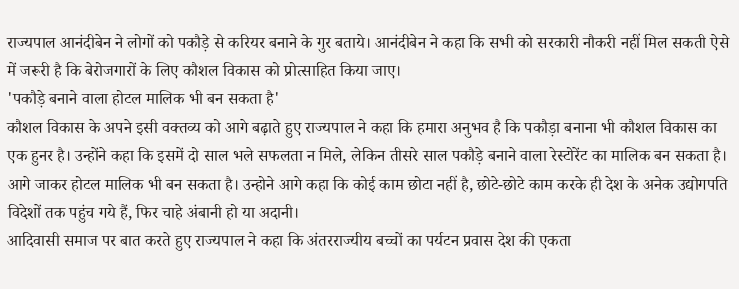राज्यपाल आनंदीबेन ने लोगों को पकौड़े से करियर बनाने के गुर बताये। आनंदीबेन ने कहा कि सभी को सरकारी नौकरी नहीं मिल सकती ऐसे में जरूरी है कि बेरोजगारों के लिए कौशल विकास को प्रोत्साहित किया जाए।
'पकौड़े बनाने वाला होटल मालिक भी बन सकता है'
कौशल विकास के अपने इसी वक्तव्य को आगे बढ़ाते हुए राज्यपाल ने कहा कि हमारा अनुभव है कि पकौड़ा बनाना भी कौशल विकास का एक हुनर है। उन्होंने कहा कि इसमें दो साल भले सफलता न मिले, लेकिन तीसरे साल पकौड़े बनाने वाला रेस्टोरेंट का मालिक बन सकता है। आगे जाकर होटल मालिक भी बन सकता है। उन्होने आगे कहा कि कोई काम छोटा नहीं है, छोटे-छोटे काम करके ही देश के अनेक उद्योगपति विदेशों तक पहुंच गये हैं, फिर चाहे अंबानी हो या अदानी।
आदिवासी समाज पर बात करते हुए राज्यपाल ने कहा कि अंतरराज्यीय बच्चों का पर्यटन प्रवास देश की एकता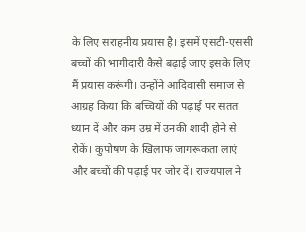के लिए सराहनीय प्रयास है। इसमें एसटी-एससी बच्चों की भागीदारी कैसे बढ़ाई जाए इसके लिए मैं प्रयास करूंगी। उन्होंने आदिवासी समाज से आग्रह किया कि बच्चियों की पढ़ाई पर सतत ध्यान दें और कम उम्र में उनकी शादी होने से रोकें। कुपोषण के खिलाफ जागरूकता लाएं और बच्चों की पढ़ाई पर जोर दें। राज्यपाल ने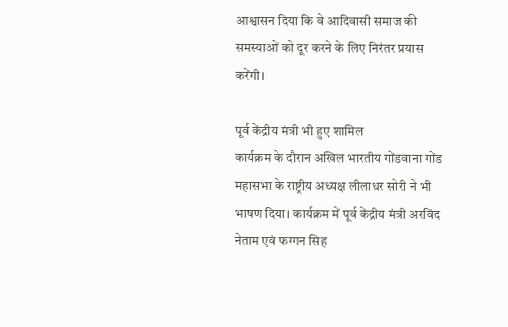आश्वासन दिया कि वे आदिवासी समाज की समस्याओं को दूर करने के लिए निरंतर प्रयास करेंगी।

पूर्व केंद्रीय मंत्री भी हुए शामिल
कार्यक्रम के दौरान अखिल भारतीय गोंडवाना गोंड महासभा के राष्ट्रीय अध्यक्ष लीलाधर सोरी ने भी भाषण दिया। कार्यक्रम में पूर्व केंद्रीय मंत्री अरविंद नेताम एवं फग्गन सिह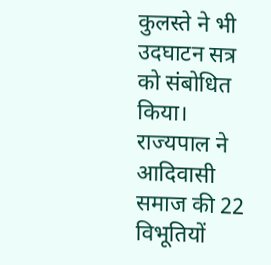कुलस्ते ने भी उदघाटन सत्र को संबोधित किया। राज्यपाल ने आदिवासी समाज की 22 विभूतियों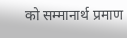को सम्मानार्थ प्रमाण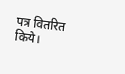पत्र वितरित किये।